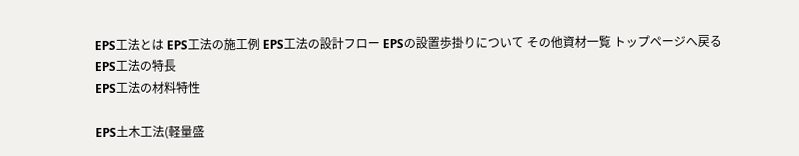EPS工法とは EPS工法の施工例 EPS工法の設計フロー EPSの設置歩掛りについて その他資材一覧 トップページへ戻る
EPS工法の特長
EPS工法の材料特性

EPS土木工法(軽量盛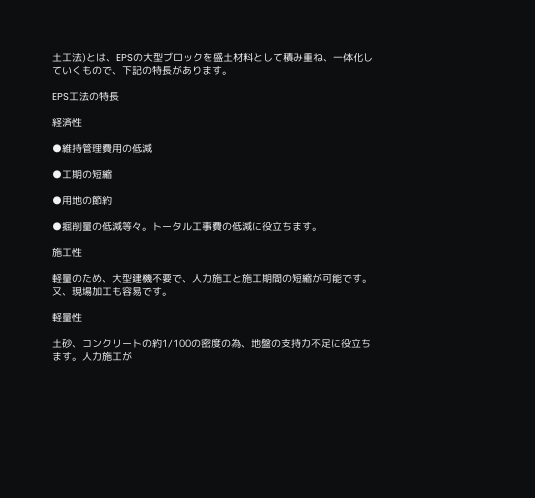土工法)とは、EPSの大型ブロックを盛土材料として積み重ね、一体化していくもので、下記の特長があります。

EPS工法の特長

経済性

●維持管理費用の低減

●工期の短縮

●用地の節約

●掘削量の低減等々。トータル工事費の低減に役立ちます。

施工性

軽量のため、大型建機不要で、人力施工と施工期間の短縮が可能です。又、現場加工も容易です。

軽量性

土砂、コンクリートの約1/100の密度の為、地盤の支持力不足に役立ちます。人力施工が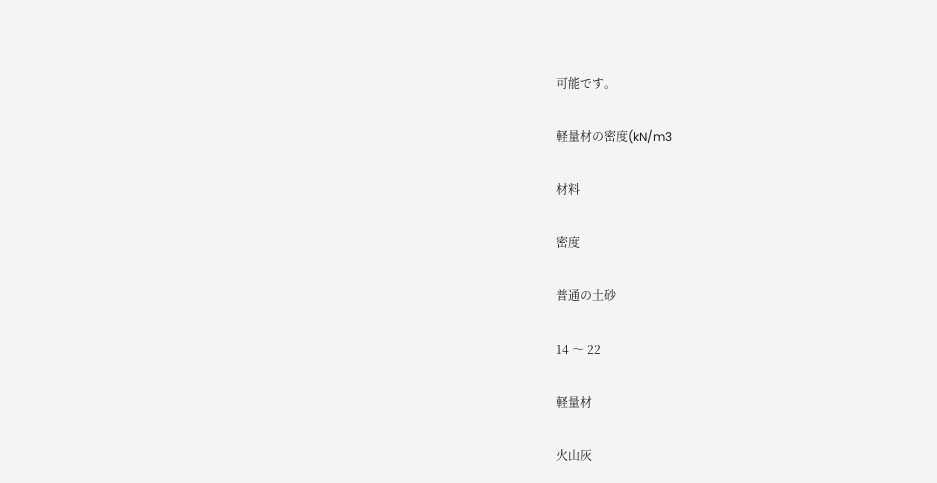可能です。

軽量材の密度(kN/m3

材料

密度

普通の土砂

14 〜 22

軽量材

火山灰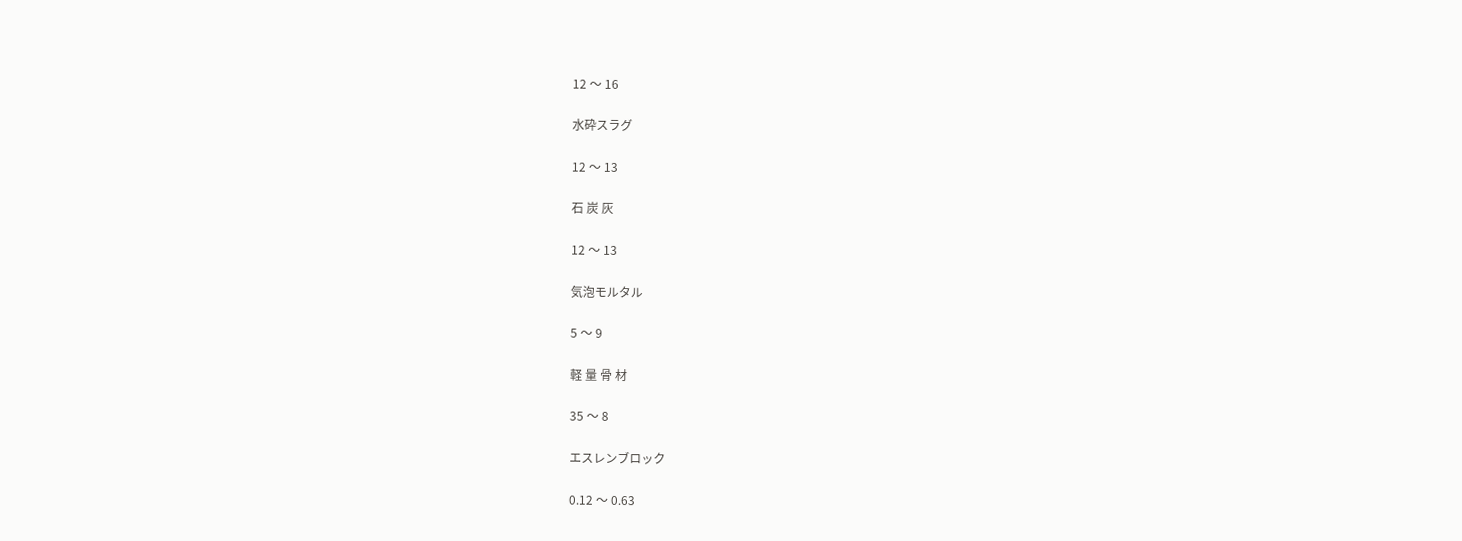12 〜 16

水砕スラグ

12 〜 13

石 炭 灰

12 〜 13

気泡モルタル

5 〜 9

軽 量 骨 材

35 〜 8

エスレンブロック

0.12 〜 0.63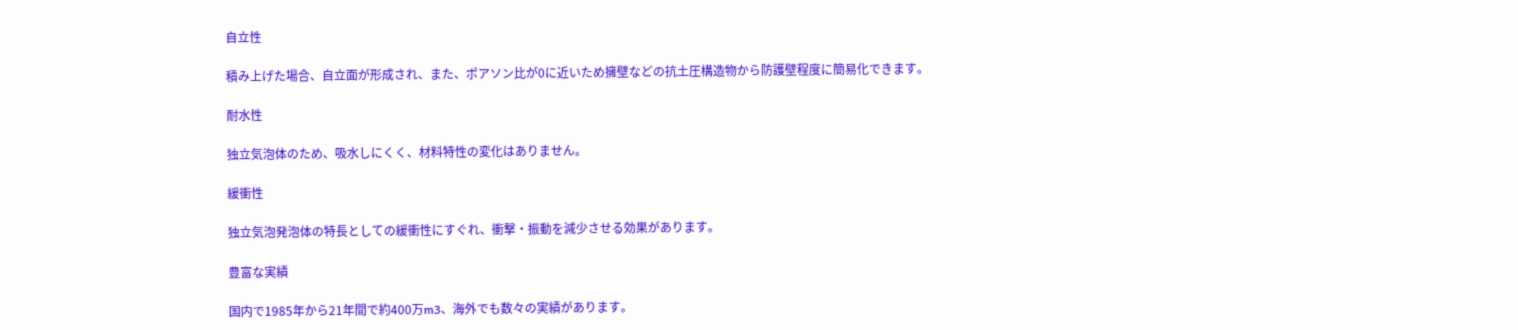自立性

積み上げた場合、自立面が形成され、また、ポアソン比が0に近いため擁壁などの抗土圧構造物から防護壁程度に簡易化できます。

耐水性

独立気泡体のため、吸水しにくく、材料特性の変化はありません。

緩衝性

独立気泡発泡体の特長としての緩衝性にすぐれ、衝撃・振動を減少させる効果があります。

豊富な実績

国内で1985年から21年間で約400万m3、海外でも数々の実績があります。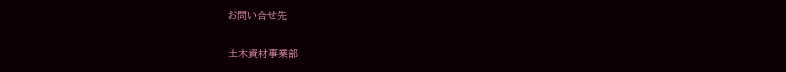お問い合せ先

土木資材事業部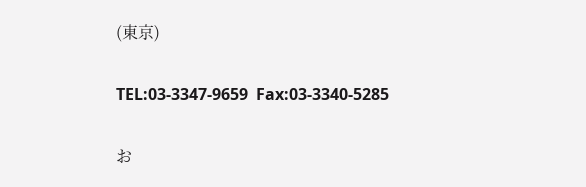(東京)

TEL:03-3347-9659  Fax:03-3340-5285

お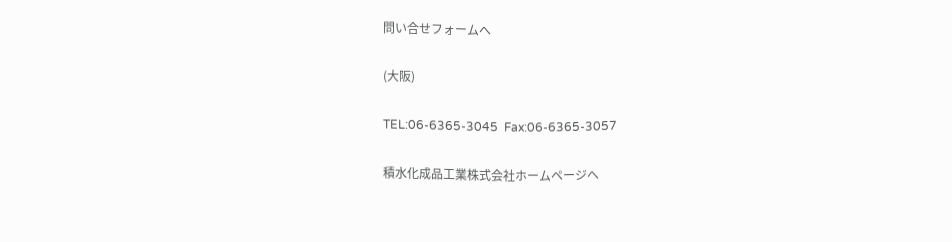問い合せフォームへ

(大阪)

TEL:06-6365-3045  Fax:06-6365-3057

積水化成品工業株式会社ホームページへ